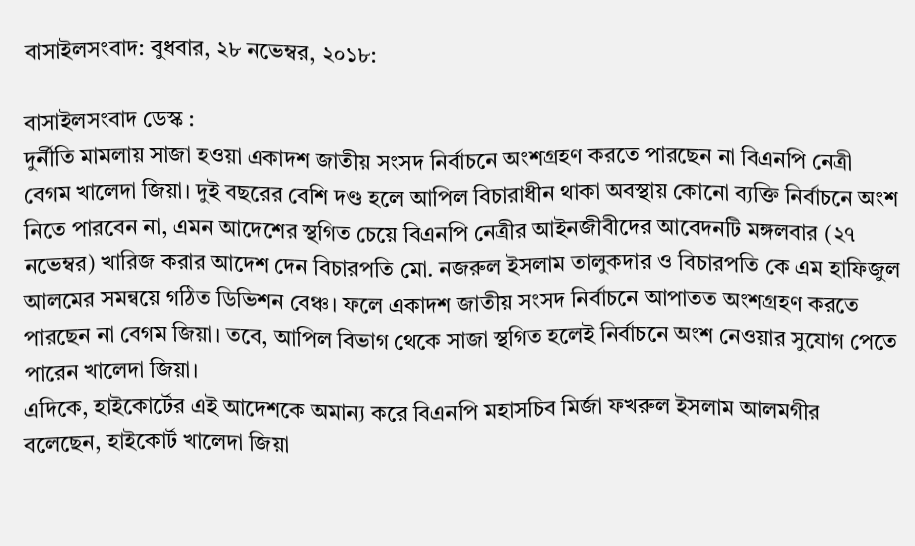বাসাইলসংবাদ: বুধবার, ২৮ নভেম্বর, ২০১৮:

বাসাইলসংবাদ ডেস্ক :
দুর্নীতি মামলায় সাজা হওয়া একাদশ জাতীয় সংসদ নির্বাচনে অংশগ্রহণ করতে পারছেন না বিএনপি নেত্রী বেগম খালেদা জিয়া। দুই বছরের বেশি দণ্ড হলে আপিল বিচারাধীন থাকা অবস্থায় কোনো ব্যক্তি নির্বাচনে অংশ নিতে পারবেন না, এমন আদেশের স্থগিত চেয়ে বিএনপি নেত্রীর আইনজীবীদের আবেদনটি মঙ্গলবার (২৭ নভেম্বর) খারিজ করার আদেশ দেন বিচারপতি মো. নজরুল ইসলাম তালুকদার ও বিচারপতি কে এম হাফিজুল আলমের সমন্বয়ে গঠিত ডিভিশন বেঞ্চ। ফলে একাদশ জাতীয় সংসদ নির্বাচনে আপাতত অংশগ্রহণ করতে পারছেন না বেগম জিয়া। তবে, আপিল বিভাগ থেকে সাজা স্থগিত হলেই নির্বাচনে অংশ নেওয়ার সুযোগ পেতে পারেন খালেদা জিয়া।
এদিকে, হাইকোর্টের এই আদেশকে অমান্য করে বিএনপি মহাসচিব মির্জা ফখরুল ইসলাম আলমগীর বলেছেন, হাইকোর্ট খালেদা জিয়া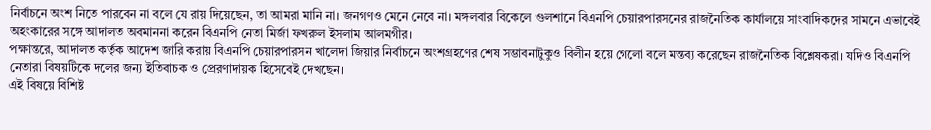নির্বাচনে অংশ নিতে পারবেন না বলে যে রায় দিয়েছেন, তা আমরা মানি না। জনগণও মেনে নেবে না। মঙ্গলবার বিকেলে গুলশানে বিএনপি চেয়ারপারসনের রাজনৈতিক কার্যালয়ে সাংবাদিকদের সামনে এভাবেই অহংকারের সঙ্গে আদালত অবমাননা করেন বিএনপি নেতা মির্জা ফখরুল ইসলাম আলমগীর।
পক্ষান্তরে, আদালত কর্তৃক আদেশ জারি করায় বিএনপি চেয়ারপারসন খালেদা জিয়ার নির্বাচনে অংশগ্রহণের শেষ সম্ভাবনাটুকুও বিলীন হয়ে গেলো বলে মন্তব্য করেছেন রাজনৈতিক বিশ্লেষকরা। যদিও বিএনপি নেতারা বিষয়টিকে দলের জন্য ইতিবাচক ও প্রেরণাদায়ক হিসেবেই দেখছেন।
এই বিষয়ে বিশিষ্ট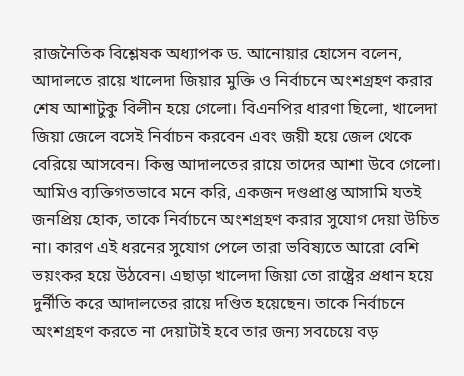রাজনৈতিক বিশ্লেষক অধ্যাপক ড. আনোয়ার হোসেন বলেন, আদালতে রায়ে খালেদা জিয়ার মুক্তি ও নির্বাচনে অংশগ্রহণ করার শেষ আশাটুকু বিলীন হয়ে গেলো। বিএনপির ধারণা ছিলো, খালেদা জিয়া জেলে বসেই নির্বাচন করবেন এবং জয়ী হয়ে জেল থেকে বেরিয়ে আসবেন। কিন্তু আদালতের রায়ে তাদের আশা উবে গেলো। আমিও ব্যক্তিগতভাবে মনে করি, একজন দণ্ডপ্রাপ্ত আসামি যতই জনপ্রিয় হোক, তাকে নির্বাচনে অংশগ্রহণ করার সুযোগ দেয়া উচিত না। কারণ এই ধরনের সুযোগ পেলে তারা ভবিষ্যতে আরো বেশি ভয়ংকর হয়ে উঠবেন। এছাড়া খালেদা জিয়া তো রাষ্ট্রের প্রধান হয়ে দুর্নীতি করে আদালতের রায়ে দণ্ডিত হয়েছেন। তাকে নির্বাচনে অংশগ্রহণ করতে না দেয়াটাই হবে তার জন্য সবচেয়ে বড়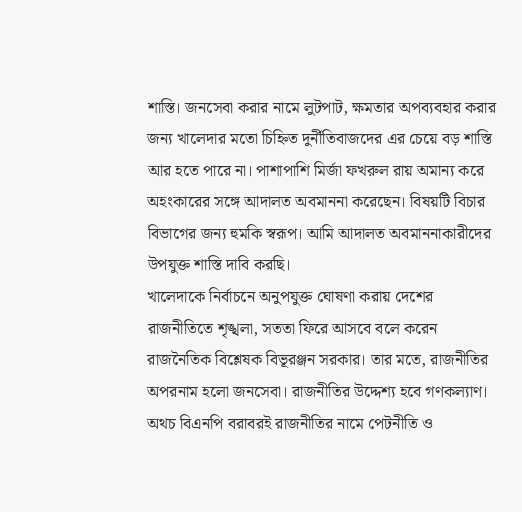শাস্তি। জনসেবা করার নামে লুটপাট, ক্ষমতার অপব্যবহার করার জন্য খালেদার মতো চিহ্নিত দুর্নীতিবাজদের এর চেয়ে বড় শাস্তি আর হতে পারে না। পাশাপাশি মির্জা ফখরুল রায় অমান্য করে অহংকারের সঙ্গে আদালত অবমাননা করেছেন। বিষয়টি বিচার বিভাগের জন্য হুমকি স্বরূপ। আমি আদালত অবমাননাকারীদের উপযুক্ত শাস্তি দাবি করছি।
খালেদাকে নির্বাচনে অনুপযুক্ত ঘোষণা করায় দেশের রাজনীতিতে শৃঙ্খলা, সততা ফিরে আসবে বলে করেন রাজনৈতিক বিশ্লেষক বিভূরঞ্জন সরকার। তার মতে, রাজনীতির অপরনাম হলো জনসেবা। রাজনীতির উদ্দেশ্য হবে গণকল্যাণ। অথচ বিএনপি বরাবরই রাজনীতির নামে পেটনীতি ও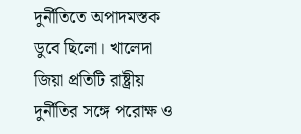দুর্নীতিতে অপাদমস্তক ডুবে ছিলো। খালেদা জিয়া প্রতিটি রাষ্ট্রীয় দুর্নীতির সঙ্গে পরোক্ষ ও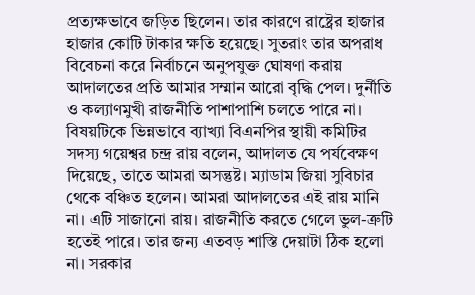প্রত্যক্ষভাবে জড়িত ছিলেন। তার কারণে রাষ্ট্রের হাজার হাজার কোটি টাকার ক্ষতি হয়েছে। সুতরাং তার অপরাধ বিবেচনা করে নির্বাচনে অনুপযুক্ত ঘোষণা করায় আদালতের প্রতি আমার সম্মান আরো বৃদ্ধি পেল। দুর্নীতি ও কল্যাণমুখী রাজনীতি পাশাপাশি চলতে পারে না।
বিষয়টিকে ভিন্নভাবে ব্যাখ্যা বিএনপির স্থায়ী কমিটির সদস্য গয়েশ্বর চন্দ্র রায় বলেন, আদালত যে পর্যবেক্ষণ দিয়েছে, তাতে আমরা অসন্তুষ্ট। ম্যাডাম জিয়া সুবিচার থেকে বঞ্চিত হলেন। আমরা আদালতের এই রায় মানি না। এটি সাজানো রায়। রাজনীতি করতে গেলে ভুল-ত্রুটি হতেই পারে। তার জন্য এতবড় শাস্তি দেয়াটা ঠিক হলো না। সরকার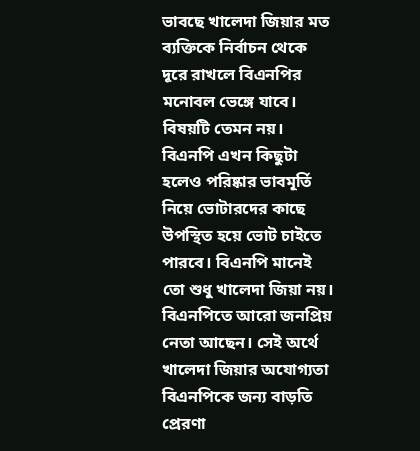ভাবছে খালেদা জিয়ার মত ব্যক্তিকে নির্বাচন থেকে দূরে রাখলে বিএনপির মনোবল ভেঙ্গে যাবে। বিষয়টি তেমন নয়। বিএনপি এখন কিছুটা হলেও পরিষ্কার ভাবমূর্তি নিয়ে ভোটারদের কাছে উপস্থিত হয়ে ভোট চাইতে পারবে। বিএনপি মানেই তো শুধু খালেদা জিয়া নয়। বিএনপিতে আরো জনপ্রিয় নেতা আছেন। সেই অর্থে খালেদা জিয়ার অযোগ্যতা বিএনপিকে জন্য বাড়তি প্রেরণা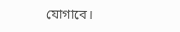যোগাবে।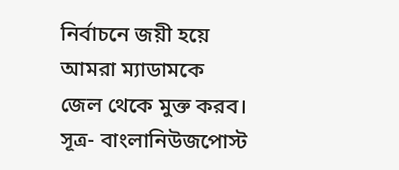নির্বাচনে জয়ী হয়ে আমরা ম্যাডামকে জেল থেকে মুক্ত করব।
সূত্র- বাংলানিউজপোস্ট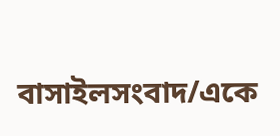বাসাইলসংবাদ/একে